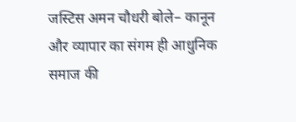जस्टिस अमन चौधरी बोले– कानून और व्यापार का संगम ही आधुनिक समाज की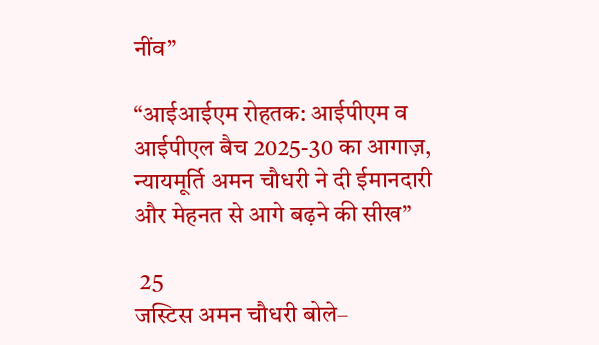नींव”

“आईआईएम रोहतक: आईपीएम व आईपीएल बैच 2025-30 का आगाज़, न्यायमूर्ति अमन चौधरी ने दी ईमानदारी और मेहनत से आगे बढ़ने की सीख”

 25
जस्टिस अमन चौधरी बोले–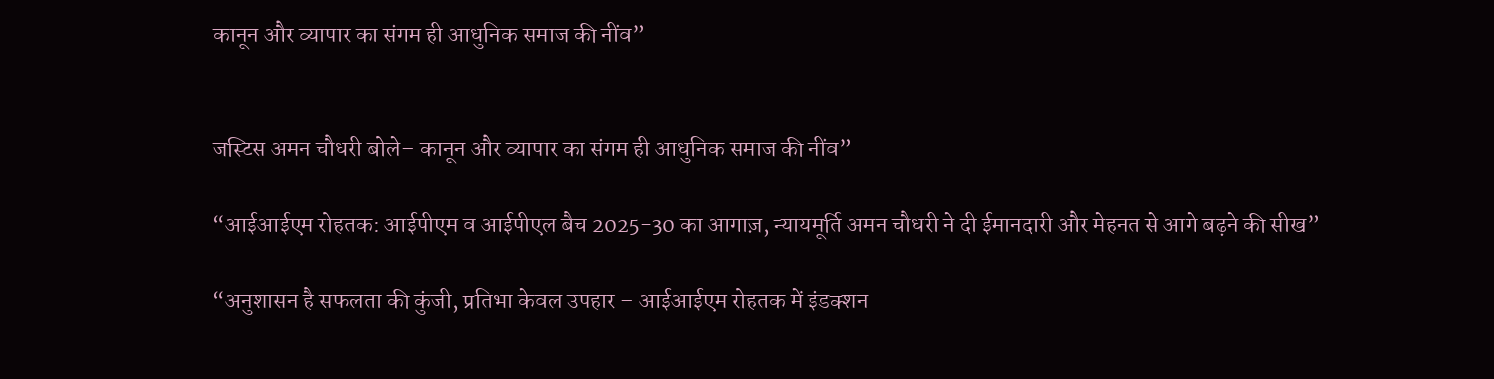कानून और व्यापार का संगम ही आधुनिक समाज की नींव”


जस्टिस अमन चौधरी बोले– कानून और व्यापार का संगम ही आधुनिक समाज की नींव”

“आईआईएम रोहतक: आईपीएम व आईपीएल बैच 2025-30 का आगाज़, न्यायमूर्ति अमन चौधरी ने दी ईमानदारी और मेहनत से आगे बढ़ने की सीख”

“अनुशासन है सफलता की कुंजी, प्रतिभा केवल उपहार – आईआईएम रोहतक में इंडक्शन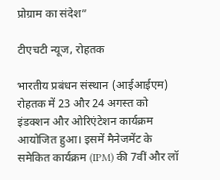प्रोग्राम का संदेश”

टीएचटी न्यूज, रोहतक

भारतीय प्रबंधन संस्थान (आईआईएम) रोहतक में 23 और 24 अगस्त को इंडक्शन और ओरिएंटेशन कार्यक्रम आयोजित हुआ। इसमें मैनेजमेंट के समेकित कार्यक्रम (IPM) की 7वीं और लॉ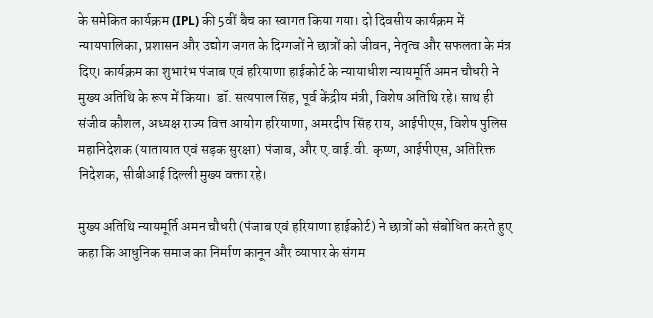के समेकित कार्यक्रम (IPL) की 5वीं बैच का स्वागत किया गया। दो दिवसीय कार्यक्रम में न्यायपालिका, प्रशासन और उद्योग जगत के दिग्गजों ने छात्रों को जीवन, नेतृत्व और सफलता के मंत्र दिए। कार्यक्रम का शुभारंभ पंजाब एवं हरियाणा हाईकोर्ट के न्यायाधीश न्यायमूर्ति अमन चौधरी ने मुख्य अतिथि के रूप में किया।  डॉ. सत्यपाल सिंह, पूर्व केंद्रीय मंत्री, विशेष अतिथि रहे। साथ ही संजीव कौशल, अध्यक्ष राज्य वित्त आयोग हरियाणा, अमरदीप सिंह राय, आईपीएस, विशेष पुलिस महानिदेशक (यातायात एवं सड़क सुरक्षा) पंजाब, और ए.वाई.वी. कृष्ण, आईपीएस, अतिरिक्त निदेशक, सीबीआई दिल्ली मुख्य वक्ता रहे।

मुख्य अतिथि न्यायमूर्ति अमन चौधरी (पंजाब एवं हरियाणा हाईकोर्ट) ने छात्रों को संबोधित करते हुए कहा कि आधुनिक समाज का निर्माण कानून और व्यापार के संगम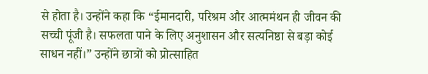से होता है। उन्होंने कहा कि “ईमानदारी, परिश्रम और आत्ममंथन ही जीवन की सच्ची पूंजी है। सफलता पाने के लिए अनुशासन और सत्यनिष्ठा से बड़ा कोई साधन नहीं।” उन्होंने छात्रों को प्रोत्साहित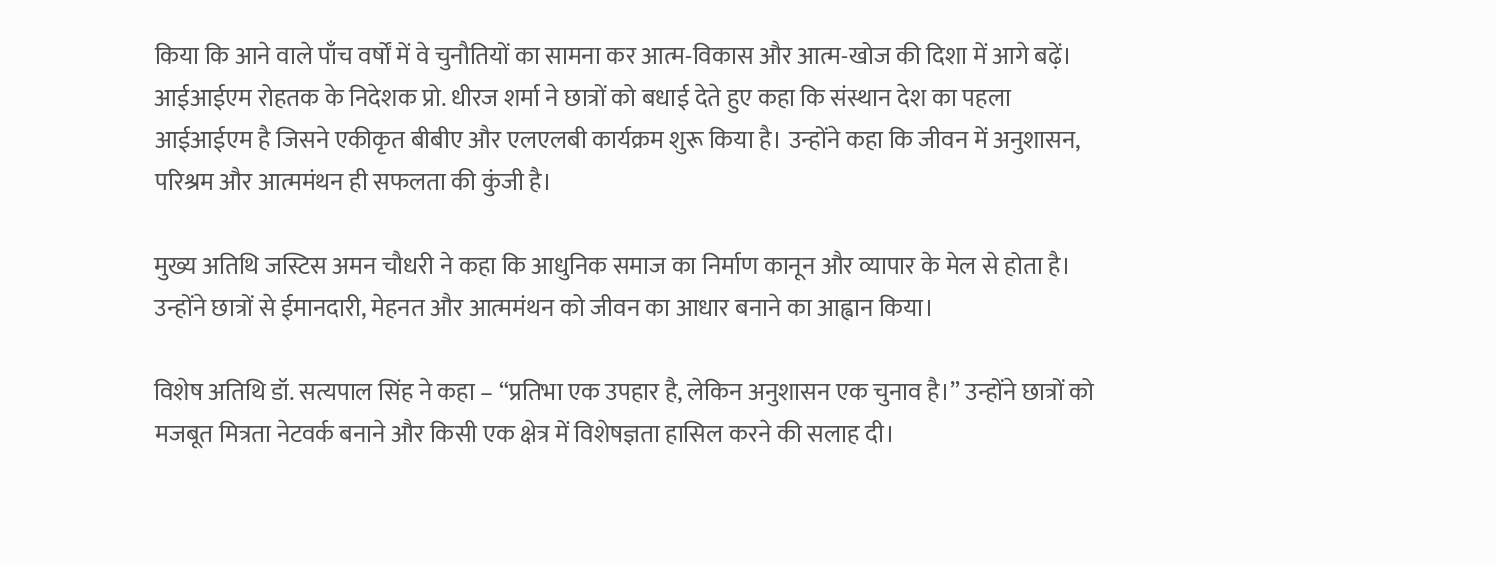किया कि आने वाले पाँच वर्षों में वे चुनौतियों का सामना कर आत्म-विकास और आत्म-खोज की दिशा में आगे बढ़ें। आईआईएम रोहतक के निदेशक प्रो. धीरज शर्मा ने छात्रों को बधाई देते हुए कहा कि संस्थान देश का पहला आईआईएम है जिसने एकीकृत बीबीए और एलएलबी कार्यक्रम शुरू किया है। उन्होंने कहा कि जीवन में अनुशासन, परिश्रम और आत्ममंथन ही सफलता की कुंजी है।

मुख्य अतिथि जस्टिस अमन चौधरी ने कहा कि आधुनिक समाज का निर्माण कानून और व्यापार के मेल से होता है। उन्होंने छात्रों से ईमानदारी, मेहनत और आत्ममंथन को जीवन का आधार बनाने का आह्वान किया।

विशेष अतिथि डॉ. सत्यपाल सिंह ने कहा – “प्रतिभा एक उपहार है, लेकिन अनुशासन एक चुनाव है।” उन्होंने छात्रों को मजबूत मित्रता नेटवर्क बनाने और किसी एक क्षेत्र में विशेषज्ञता हासिल करने की सलाह दी।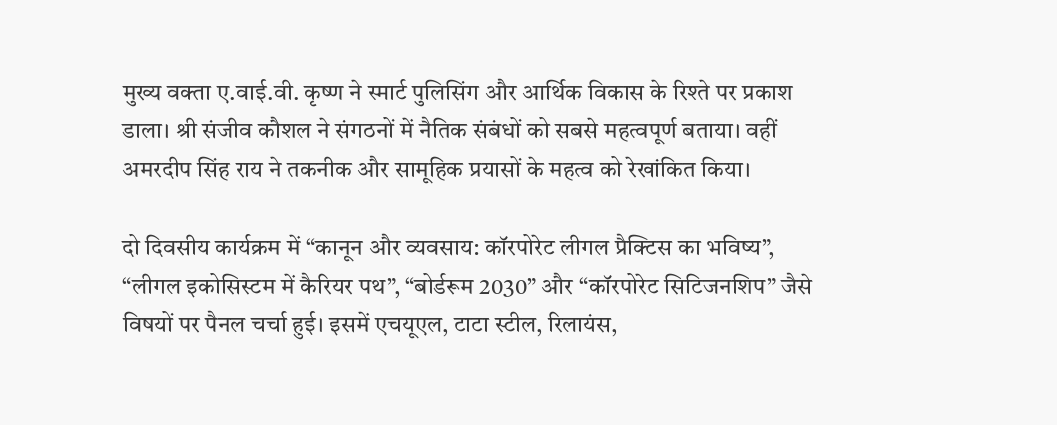मुख्य वक्ता ए.वाई.वी. कृष्ण ने स्मार्ट पुलिसिंग और आर्थिक विकास के रिश्ते पर प्रकाश डाला। श्री संजीव कौशल ने संगठनों में नैतिक संबंधों को सबसे महत्वपूर्ण बताया। वहीं अमरदीप सिंह राय ने तकनीक और सामूहिक प्रयासों के महत्व को रेखांकित किया।

दो दिवसीय कार्यक्रम में “कानून और व्यवसाय: कॉरपोरेट लीगल प्रैक्टिस का भविष्य”, “लीगल इकोसिस्टम में कैरियर पथ”, “बोर्डरूम 2030” और “कॉरपोरेट सिटिजनशिप” जैसे विषयों पर पैनल चर्चा हुई। इसमें एचयूएल, टाटा स्टील, रिलायंस,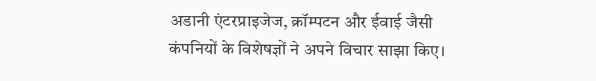अडानी एंटरप्राइजेज, क्रॉम्पटन और ईवाई जैसी कंपनियों के विशेषज्ञों ने अपने विचार साझा किए।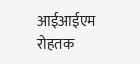आईआईएम रोहतक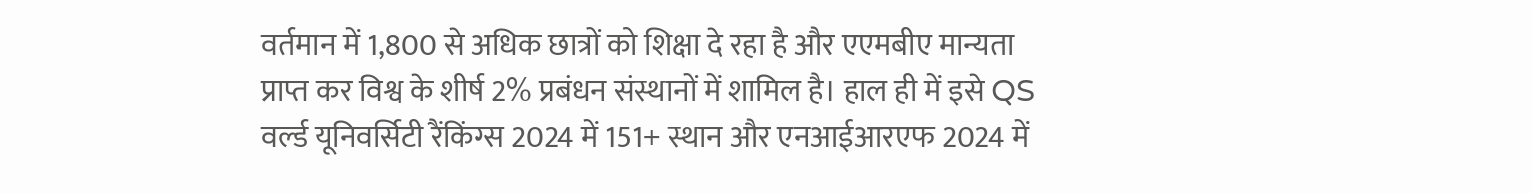वर्तमान में 1,800 से अधिक छात्रों को शिक्षा दे रहा है और एएमबीए मान्यता प्राप्त कर विश्व के शीर्ष 2% प्रबंधन संस्थानों में शामिल है। हाल ही में इसे QS वर्ल्ड यूनिवर्सिटी रैंकिंग्स 2024 में 151+ स्थान और एनआईआरएफ 2024 में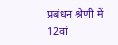प्रबंधन श्रेणी में 12वां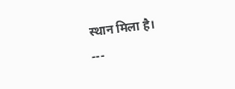स्थान मिला है।
---